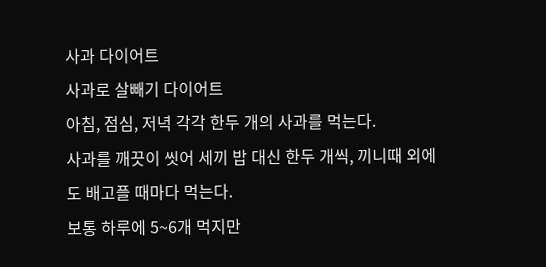사과 다이어트
사과로 살빼기 다이어트
아침, 점심, 저녁 각각 한두 개의 사과를 먹는다.
사과를 깨끗이 씻어 세끼 밥 대신 한두 개씩, 끼니때 외에도 배고플 때마다 먹는다.
보통 하루에 5~6개 먹지만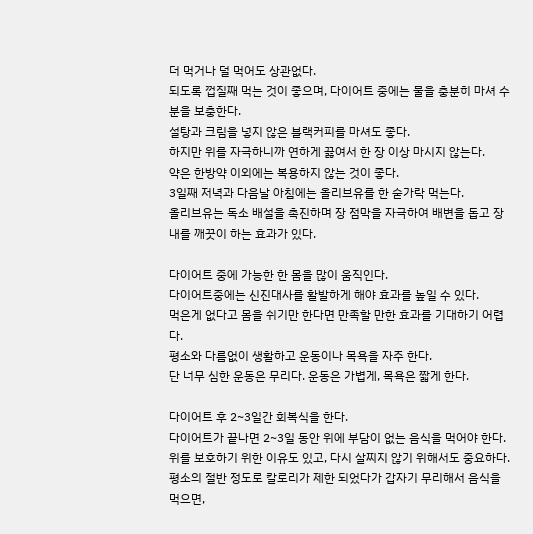더 먹거나 덜 먹어도 상관없다.
되도록 껍질째 먹는 것이 좋으며, 다이어트 중에는 물을 충분히 마셔 수분을 보충한다.
설탕과 크림을 넣지 않은 블랙커피를 마셔도 좋다.
하지만 위를 자극하니까 연하게 끓여서 한 장 이상 마시지 않는다.
약은 한방약 이외에는 복용하지 않는 것이 좋다.
3일째 저녁과 다음날 아침에는 올리브유를 한 숟가락 먹는다.
올리브유는 독소 배설을 촉진하며 장 점막을 자극하여 배변을 돕고 장내를 깨끗이 하는 효과가 있다.

다이어트 중에 가능한 한 몸을 많이 움직인다.
다이어트중에는 신진대사를 활발하게 해야 효과를 높일 수 있다.
먹은게 없다고 몸을 쉬기만 한다면 만족할 만한 효과를 기대하기 어렵다.
평소와 다름없이 생활하고 운동이나 목욕을 자주 한다.
단 너무 심한 운동은 무리다. 운동은 가볍게, 목욕은 짧게 한다.

다이어트 후 2~3일간 회복식을 한다.
다이어트가 끝나면 2~3일 동안 위에 부담이 없는 음식을 먹어야 한다.
위를 보호하기 위한 이유도 있고, 다시 살찌지 않기 위해서도 중요하다.
평소의 절반 정도로 칼로리가 제한 되었다가 갑자기 무리해서 음식을 먹으면,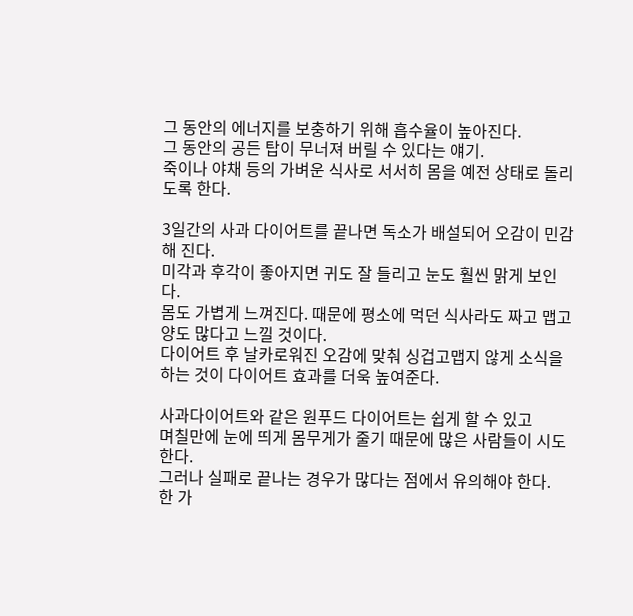그 동안의 에너지를 보충하기 위해 흡수율이 높아진다.
그 동안의 공든 탑이 무너져 버릴 수 있다는 얘기.
죽이나 야채 등의 가벼운 식사로 서서히 몸을 예전 상태로 돌리도록 한다.

3일간의 사과 다이어트를 끝나면 독소가 배설되어 오감이 민감해 진다.
미각과 후각이 좋아지면 귀도 잘 들리고 눈도 훨씬 맑게 보인다.
몸도 가볍게 느껴진다. 때문에 평소에 먹던 식사라도 짜고 맵고 양도 많다고 느낄 것이다.
다이어트 후 날카로워진 오감에 맞춰 싱겁고맵지 않게 소식을 하는 것이 다이어트 효과를 더욱 높여준다.

사과다이어트와 같은 원푸드 다이어트는 쉽게 할 수 있고
며칠만에 눈에 띄게 몸무게가 줄기 때문에 많은 사람들이 시도한다.
그러나 실패로 끝나는 경우가 많다는 점에서 유의해야 한다.
한 가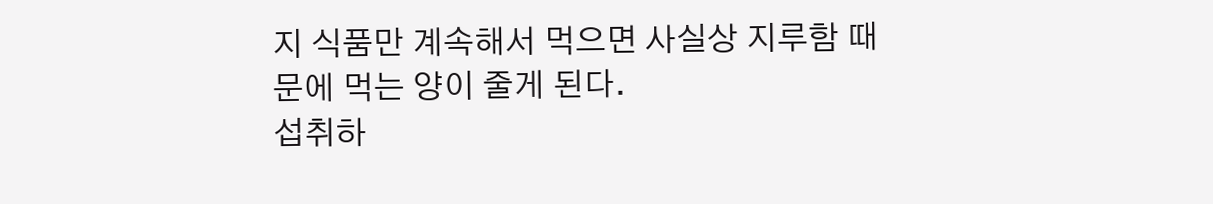지 식품만 계속해서 먹으면 사실상 지루함 때문에 먹는 양이 줄게 된다.
섭취하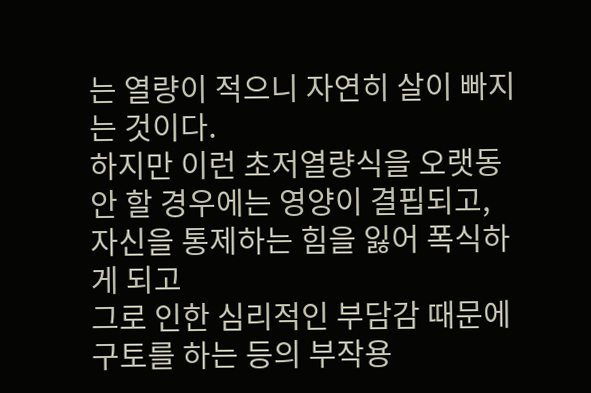는 열량이 적으니 자연히 살이 빠지는 것이다.
하지만 이런 초저열량식을 오랫동안 할 경우에는 영양이 결핍되고,
자신을 통제하는 힘을 잃어 폭식하게 되고
그로 인한 심리적인 부담감 때문에 구토를 하는 등의 부작용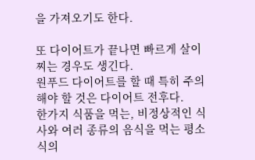을 가져오기도 한다.

또 다이어트가 끝나면 빠르게 살이 찌는 경우도 생긴다.
원푸드 다이어트를 할 때 특히 주의해야 할 것은 다이어트 전후다.
한가지 식품을 먹는, 비정상적인 식사와 여러 종류의 음식을 먹는 평소식의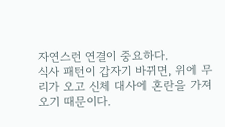자연스런 연결이 중요하다.
식사 패턴이 갑자기 바뀌면, 위에 무리가 오고 신체 대사에 혼란을 가져오기 때문이다.